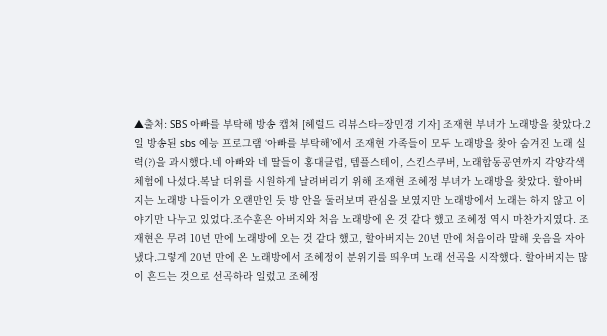▲출처: SBS 아빠를 부탁해 방송 캡쳐 [헤럴드 리뷰스타=장민경 기자] 조재현 부녀가 노래방을 찾았다.2일 방송된 sbs 예능 프로그램 ‘아빠를 부탁해’에서 조재현 가족들이 모두 노래방을 찾아 숨겨진 노래 실력(?)을 과시했다.네 아빠와 네 딸들이 홍대클럽, 템플스테이, 스킨스쿠버, 노래합동공연까지 각양각색 체험에 나섰다.복날 더위를 시원하게 날려버리기 위해 조재현 조혜정 부녀가 노래방을 찾았다. 할아버지는 노래방 나들이가 오랜만인 듯 방 안을 둘러보며 관심을 보였지만 노래방에서 노래는 하지 않고 이야기만 나누고 있었다.조수훈은 아버지와 처음 노래방에 온 것 같다 했고 조혜정 역시 마찬가지였다. 조재현은 무려 10년 만에 노래방에 오는 것 같다 했고, 할아버지는 20년 만에 처음이라 말해 웃음을 자아냈다.그렇게 20년 만에 온 노래방에서 조혜정이 분위기를 띄우며 노래 선곡을 시작했다. 할아버지는 많이 흔드는 것으로 선곡하라 일렀고 조혜정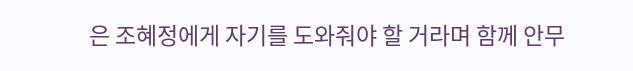은 조혜정에게 자기를 도와줘야 할 거라며 함께 안무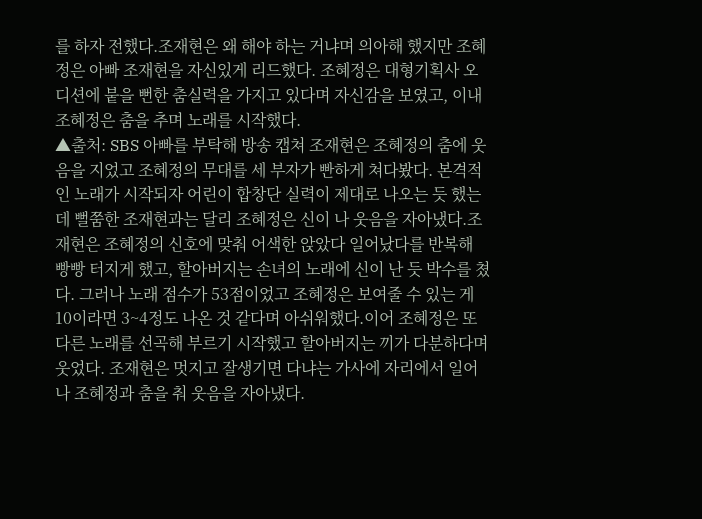를 하자 전했다.조재현은 왜 해야 하는 거냐며 의아해 했지만 조혜정은 아빠 조재현을 자신있게 리드했다. 조혜정은 대형기획사 오디션에 붙을 뻔한 춤실력을 가지고 있다며 자신감을 보였고, 이내 조혜정은 춤을 추며 노래를 시작했다.
▲출처: SBS 아빠를 부탁해 방송 캡쳐 조재현은 조혜정의 춤에 웃음을 지었고 조혜정의 무대를 세 부자가 빤하게 쳐다봤다. 본격적인 노래가 시작되자 어린이 합창단 실력이 제대로 나오는 듯 했는데 뻘쭘한 조재현과는 달리 조혜정은 신이 나 웃음을 자아냈다.조재현은 조혜정의 신호에 맞춰 어색한 앉았다 일어났다를 반복해 빵빵 터지게 했고, 할아버지는 손녀의 노래에 신이 난 듯 박수를 쳤다. 그러나 노래 점수가 53점이었고 조혜정은 보여줄 수 있는 게 10이라면 3~4정도 나온 것 같다며 아쉬워했다.이어 조혜정은 또 다른 노래를 선곡해 부르기 시작했고 할아버지는 끼가 다분하다며 웃었다. 조재현은 멋지고 잘생기면 다냐는 가사에 자리에서 일어나 조혜정과 춤을 춰 웃음을 자아냈다.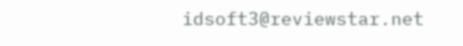idsoft3@reviewstar.net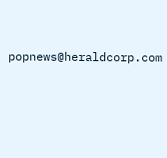popnews@heraldcorp.com